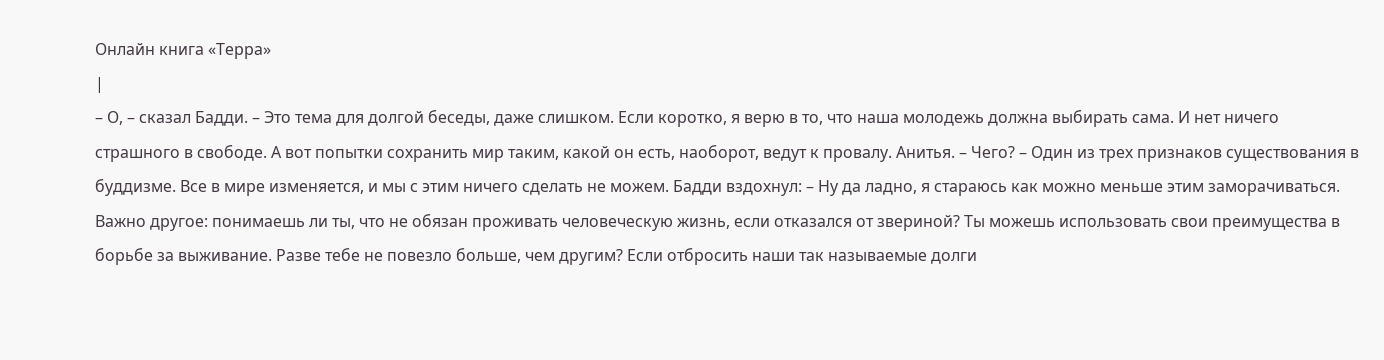Онлайн книга «Терра»
|
– О, – сказал Бадди. – Это тема для долгой беседы, даже слишком. Если коротко, я верю в то, что наша молодежь должна выбирать сама. И нет ничего страшного в свободе. А вот попытки сохранить мир таким, какой он есть, наоборот, ведут к провалу. Анитья. – Чего? – Один из трех признаков существования в буддизме. Все в мире изменяется, и мы с этим ничего сделать не можем. Бадди вздохнул: – Ну да ладно, я стараюсь как можно меньше этим заморачиваться. Важно другое: понимаешь ли ты, что не обязан проживать человеческую жизнь, если отказался от звериной? Ты можешь использовать свои преимущества в борьбе за выживание. Разве тебе не повезло больше, чем другим? Если отбросить наши так называемые долги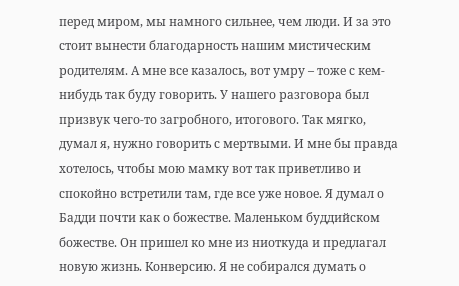перед миром, мы намного сильнее, чем люди. И за это стоит вынести благодарность нашим мистическим родителям. А мне все казалось, вот умру – тоже с кем-нибудь так буду говорить. У нашего разговора был призвук чего-то загробного, итогового. Так мягко, думал я, нужно говорить с мертвыми. И мне бы правда хотелось, чтобы мою мамку вот так приветливо и спокойно встретили там, где все уже новое. Я думал о Бадди почти как о божестве. Маленьком буддийском божестве. Он пришел ко мне из ниоткуда и предлагал новую жизнь. Конверсию. Я не собирался думать о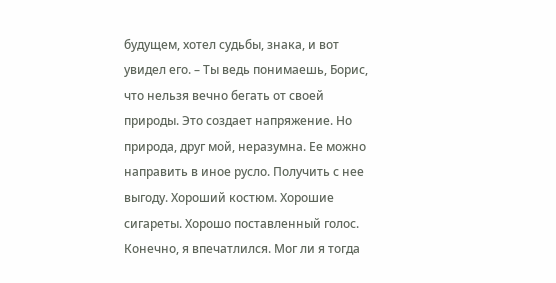будущем, хотел судьбы, знака, и вот увидел его. – Ты ведь понимаешь, Борис, что нельзя вечно бегать от своей природы. Это создает напряжение. Но природа, друг мой, неразумна. Ее можно направить в иное русло. Получить с нее выгоду. Хороший костюм. Хорошие сигареты. Хорошо поставленный голос. Конечно, я впечатлился. Мог ли я тогда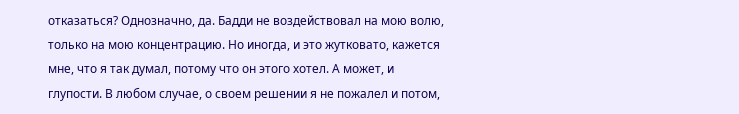отказаться? Однозначно, да. Бадди не воздействовал на мою волю, только на мою концентрацию. Но иногда, и это жутковато, кажется мне, что я так думал, потому что он этого хотел. А может, и глупости. В любом случае, о своем решении я не пожалел и потом,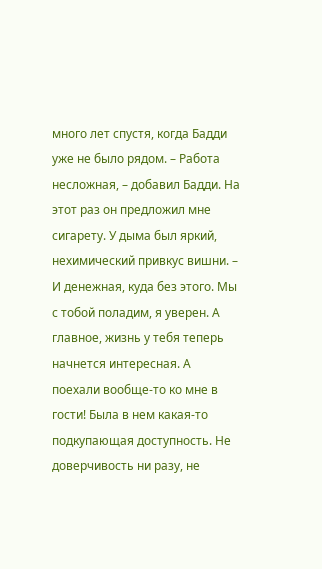много лет спустя, когда Бадди уже не было рядом. – Работа несложная, – добавил Бадди. На этот раз он предложил мне сигарету. У дыма был яркий, нехимический привкус вишни. – И денежная, куда без этого. Мы с тобой поладим, я уверен. А главное, жизнь у тебя теперь начнется интересная. А поехали вообще-то ко мне в гости! Была в нем какая-то подкупающая доступность. Не доверчивость ни разу, не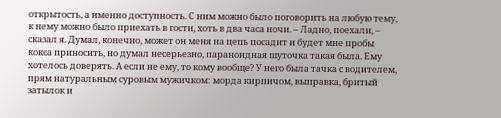открытость, а именно доступность. С ним можно было поговорить на любую тему, к нему можно было приехать в гости, хоть в два часа ночи. – Ладно, поехали, – сказал я. Думал, конечно, может он меня на цепь посадит и будет мне пробы кокса приносить, но думал несерьезно, параноидная шуточка такая была. Ему хотелось доверять. А если не ему, то кому вообще? У него была тачка с водителем, прям натуральным суровым мужичком: морда кирпичом, выправка, бритый затылок и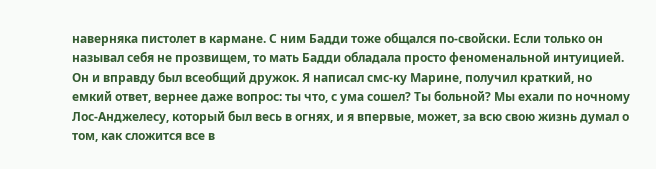наверняка пистолет в кармане. С ним Бадди тоже общался по-свойски. Если только он называл себя не прозвищем, то мать Бадди обладала просто феноменальной интуицией. Он и вправду был всеобщий дружок. Я написал смс-ку Марине, получил краткий, но емкий ответ, вернее даже вопрос: ты что, с ума сошел? Ты больной? Мы ехали по ночному Лос-Анджелесу, который был весь в огнях, и я впервые, может, за всю свою жизнь думал о том, как сложится все в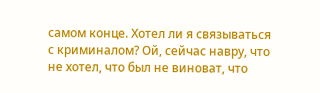самом конце. Хотел ли я связываться с криминалом? Ой, сейчас навру, что не хотел, что был не виноват, что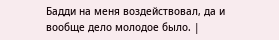Бадди на меня воздействовал, да и вообще дело молодое было. |